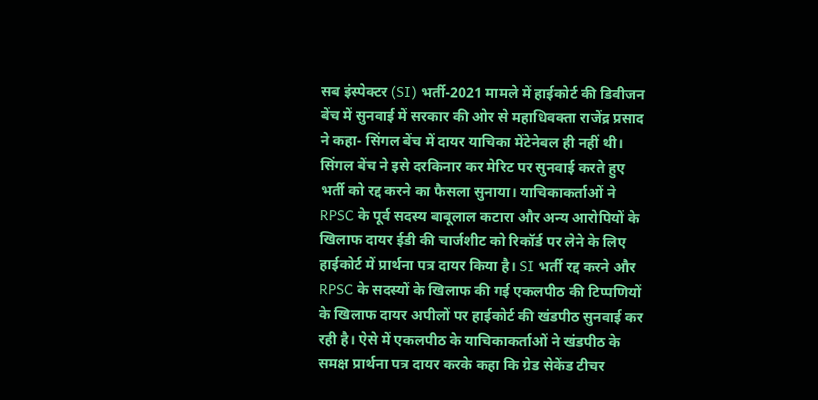सब इंस्पेक्टर (SI) भर्ती-2021 मामले में हाईकोर्ट की डिवीजन बेंच में सुनवाई में सरकार की ओर से महाधिवक्ता राजेंद्र प्रसाद ने कहा- सिंगल बेंच में दायर याचिका मेंटेनेबल ही नहीं थी। सिंगल बेंच ने इसे दरकिनार कर मेरिट पर सुनवाई करते हुए भर्ती को रद्द करने का फैसला सुनाया। याचिकाकर्ताओं ने RPSC के पूर्व सदस्य बाबूलाल कटारा और अन्य आरोपियों के खिलाफ दायर ईडी की चार्जशीट को रिकॉर्ड पर लेने के लिए हाईकोर्ट में प्रार्थना पत्र दायर किया है। SI भर्ती रद्द करने और RPSC के सदस्यों के खिलाफ की गई एकलपीठ की टिप्पणियों के खिलाफ दायर अपीलों पर हाईकोर्ट की खंडपीठ सुनवाई कर रही है। ऐसे में एकलपीठ के याचिकाकर्ताओं ने खंडपीठ के समक्ष प्रार्थना पत्र दायर करके कहा कि ग्रेड सेकेंड टीचर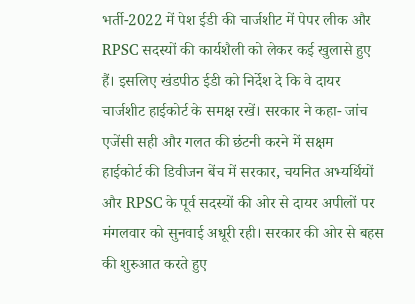भर्ती-2022 में पेश ईडी की चार्जशीट में पेपर लीक और RPSC सदस्यों की कार्यशैली को लेकर कई खुलासे हुए हैं। इसलिए खंडपीठ ईडी को निर्देश दे कि वे दायर चार्जशीट हाईकोर्ट के समक्ष रखें। सरकार ने कहा- जांच एजेंसी सही और गलत की छंटनी करने में सक्षम
हाईकोर्ट की डिवीजन बेंच में सरकार, चयनित अभ्यर्थियों और RPSC के पूर्व सदस्यों की ओर से दायर अपीलों पर मंगलवार को सुनवाई अधूरी रही। सरकार की ओर से बहस की शुरुआत करते हुए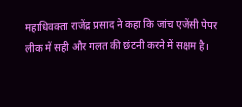महाधिवक्ता राजेंद्र प्रसाद ने कहा कि जांच एजेंसी पेपर लीक में सही और गलत की छंटनी करने में सक्षम है।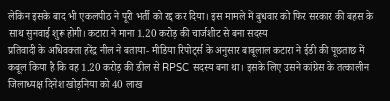लेकिन इसके बाद भी एकलपीठ ने पूरी भर्ती को रद्द कर दिया। इस मामले में बुधवार को फिर सरकार की बहस के साथ सुनवाई शुरू होगी। कटारा ने माना 1.20 करोड़ की चार्जशीट से बना सदस्य
प्रतिवादी के अधिवक्ता हरेंद्र नील ने बताया- मीडिया रिपोट्‌र्स के अनुसार बाबूलाल कटारा ने ईडी की पूछताछ में कबूल किया है कि वह 1.20 करोड़ की डील से RPSC सदस्य बना था। इसके लिए उसने कांग्रेस के तत्कालीन जिलाध्यक्ष दिनेश खोड़निया को 40 लाख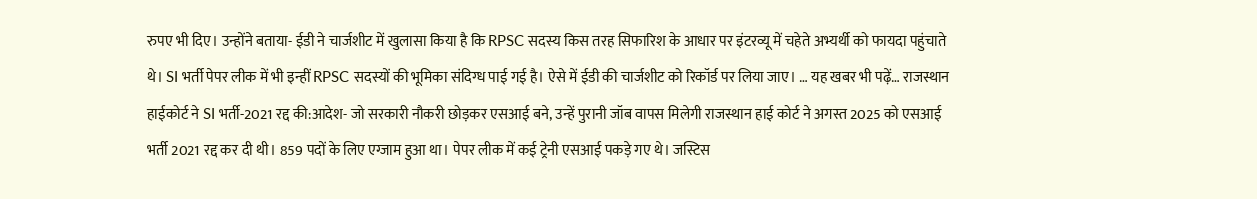रुपए भी दिए। उन्होंने बताया- ईडी ने चार्जशीट में खुलासा किया है कि RPSC सदस्य किस तरह सिफारिश के आधार पर इंटरव्यू में चहेते अभ्यर्थी को फायदा पहुंचाते थे। SI भर्ती पेपर लीक में भी इन्हीं RPSC सदस्यों की भूमिका संदिग्ध पाई गई है। ऐसे में ईडी की चार्जशीट को रिकॉर्ड पर लिया जाए। … यह खबर भी पढ़ें… राजस्थान हाईकोर्ट ने SI भर्ती-2021 रद्द की:आदेश- जो सरकारी नौकरी छोड़कर एसआई बने, उन्हें पुरानी जॉब वापस मिलेगी राजस्थान हाई कोर्ट ने अगस्त 2025 को एसआई भर्ती 2021 रद्द कर दी थी। 859 पदों के लिए एग्जाम हुआ था। पेपर लीक में कई ट्रेनी एसआई पकड़े गए थे। जस्टिस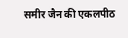समीर जैन की एकलपीठ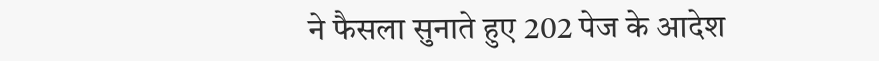ने फैसला सुनाते हुए 202 पेज के आदेश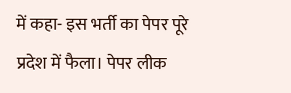में कहा- इस भर्ती का पेपर पूरे प्रदेश में फैला। पेपर लीक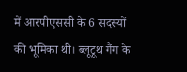में आरपीएससी के 6 सदस्यों की भूमिका थी। ब्लूटूथ गैंग के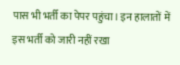पास भी भर्ती का पेपर पहुंचा। इन हालातों में इस भर्ती को जारी नहीं रखा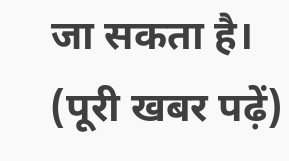जा सकता है। (पूरी खबर पढ़ें)